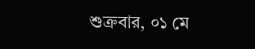শুক্রবার, ০১ মে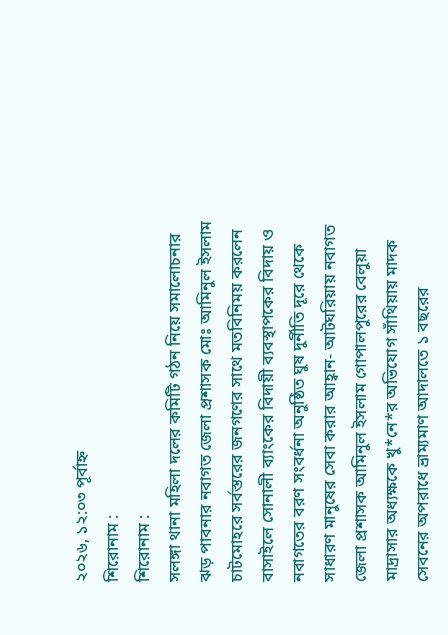২০২৬, ১২:০৩ পূর্বাহ্ন
শিরোনাম :
শিরোনাম :
সলঙ্গা থানা মহিলা দলের কমিটি গঠন নিয়ে সমালোচনার ঝড় পাবনার নবাগত জেলা প্রশাসক মোঃ আমিনুল ইসলাম চাটমোহরে সর্বস্তরের জনগণের সাথে মতবিনিময় করলেন বাসাইলে সোনালী ব্যাংকের বিদায়ী ব্যবস্থাপকের বিদায় ও নবাগতের বরণ সংবর্ধনা অনুষ্ঠিত ঘুষ দুর্নীতি দূরে থেকে সাধারণ মানুষের সেবা করার আহ্বান- আটঘরিয়ায় নবাগত জেলা প্রশাসক আমিনুল ইসলাম গোপালপুরের বেলুয়া মাদ্রাসার অধ্যক্ষকে খু*নে*র অভিযোগ সাঁথিয়ায় মাদক সেবনের অপরাধে ভ্রাম্যমাণ আদালতে ১ বছরের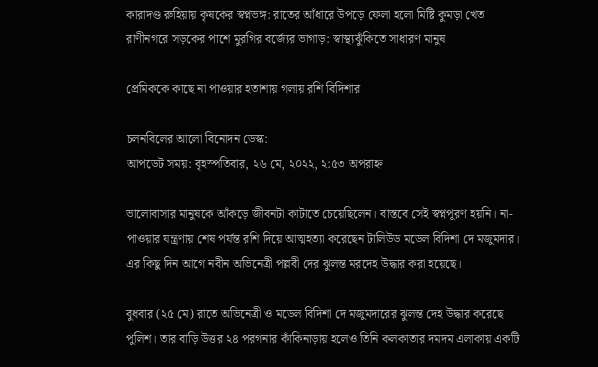কারাদণ্ড রুহিয়ায় কৃষকের স্বপ্নভঙ্গ: রাতের আঁধারে উপড়ে ফেলা হলো মিষ্টি কুমড়া খেত রাণীনগরে সড়কের পাশে মুরগির বর্জ্যের ভাগাড়: স্বাস্থ্যঝুঁকিতে সাধারণ মানুষ

প্রেমিককে কাছে না পাওয়ার হতাশায় গলায় রশি বিদিশার

চলনবিলের আলো বিনোদন ডেস্ক:
আপডেট সময়: বৃহস্পতিবার, ২৬ মে, ২০২২, ২:৫৩ অপরাহ্ন

ভালোবাসার মানুষকে আঁকড়ে জীবনটা কাটাতে চেয়েছিলেন। বাস্তবে সেই স্বপ্নপূরণ হয়নি। না-পাওয়ার যন্ত্রণায় শেষ পর্যন্ত রশি দিয়ে আত্মহত্যা করেছেন টালিউড মডেল বিদিশা দে মজুমদার। এর কিছু দিন আগে নবীন অভিনেত্রী পল্লবী দের ঝুলন্ত মরদেহ উদ্ধার করা হয়েছে।

বুধবার (২৫ মে) রাতে অভিনেত্রী ও মডেল বিদিশা দে মজুমদারের ঝুলন্ত দেহ উদ্ধার করেছে পুলিশ। তার বাড়ি উত্তর ২৪ পরগনার কাঁকিনাড়ায় হলেও তিনি কলকাতার দমদম এলাকায় একটি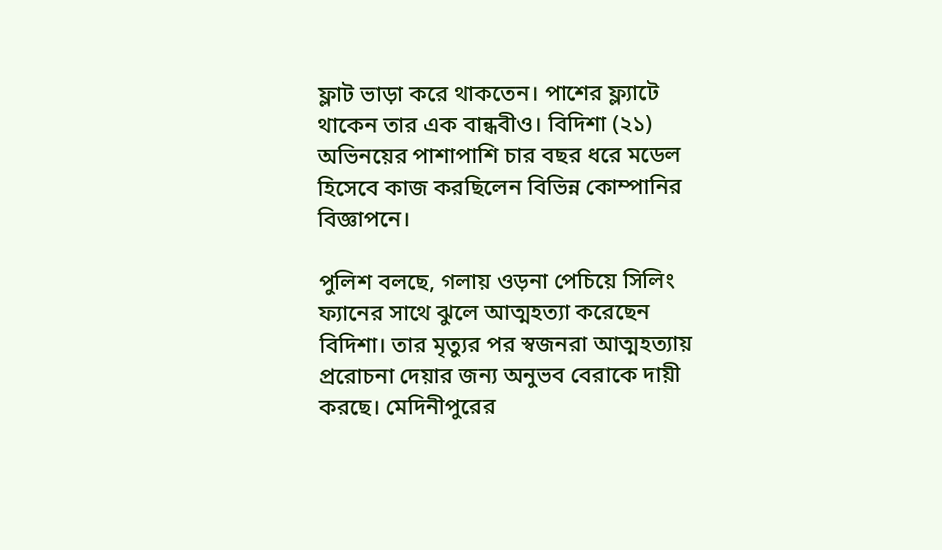ফ্লাট ভাড়া করে থাকতেন। পাশের ফ্ল্যাটে থাকেন তার এক বান্ধবীও। বিদিশা (২১) অভিনয়ের পাশাপাশি চার বছর ধরে মডেল হিসেবে কাজ করছিলেন বিভিন্ন কোম্পানির বিজ্ঞাপনে।

পুলিশ বলছে, গলায় ওড়না পেচিয়ে সিলিং ফ্যানের সাথে ঝুলে আত্মহত্যা করেছেন বিদিশা। তার মৃত্যুর পর স্বজনরা আত্মহত্যায় প্ররোচনা দেয়ার জন্য অনুভব বেরাকে দায়ী করছে। মেদিনীপুরের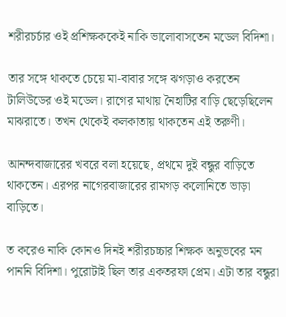শরীরচর্চার ওই প্রশিক্ষককেই নাকি ভালোবাসতেন মডেল বিদিশা।

তার সঙ্গে থাকতে চেয়ে মা-বাবার সঙ্গে ঝগড়াও করতেন টালিউডের ওই মডেল। রাগের মাথায় নৈহাটির বাড়ি ছেড়েছিলেন মাঝরাতে। তখন থেকেই কলকাতায় থাকতেন এই তরুণী।

আনন্দবাজারের খবরে বলা হয়েছে, প্রথমে দুই বন্ধুর বাড়িতে থাকতেন। এরপর নাগেরবাজারের রামগড় কলোনিতে ভাড়া বাড়িতে।

ত করেও নাকি কোনও দিনই শরীরচচ্চার শিক্ষক অনুভবের মন পাননি বিদিশা। পুরোটাই ছিল তার একতরফা প্রেম। এটা তার বন্ধুরা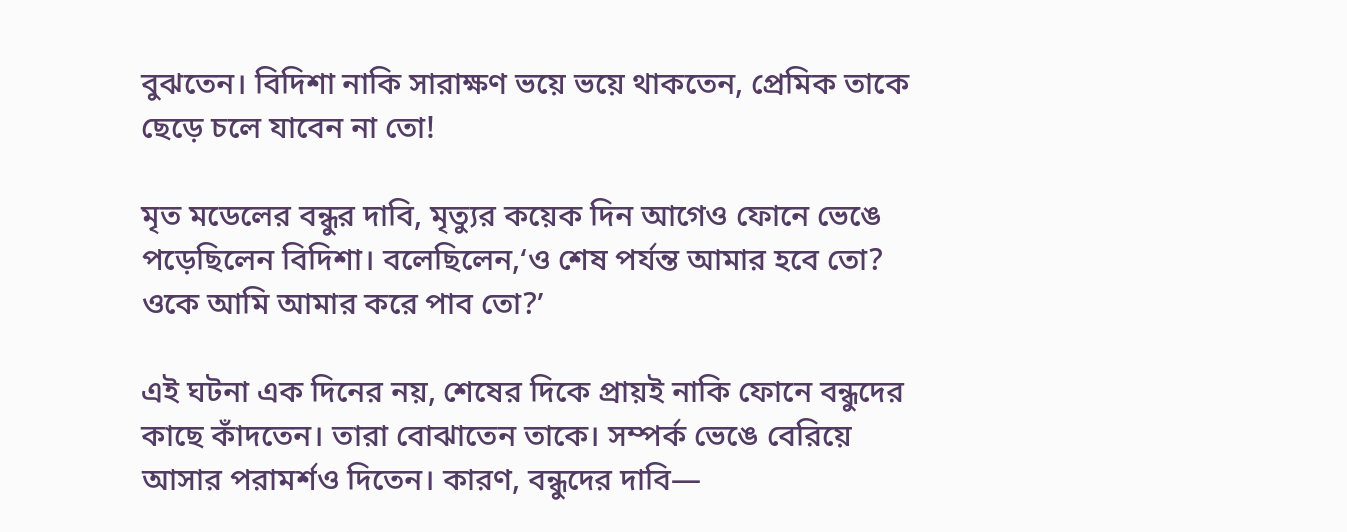বুঝতেন। বিদিশা নাকি সারাক্ষণ ভয়ে ভয়ে থাকতেন, প্রেমিক তাকে ছেড়ে চলে যাবেন না তো!

মৃত মডেলের বন্ধুর দাবি, মৃত্যুর কয়েক দিন আগেও ফোনে ভেঙে পড়েছিলেন বিদিশা। বলেছিলেন,‘ও শেষ পর্যন্ত আমার হবে তো? ওকে আমি আমার করে পাব তো?’

এই ঘটনা এক দিনের নয়, শেষের দিকে প্রায়ই নাকি ফোনে বন্ধুদের কাছে কাঁদতেন। তারা বোঝাতেন তাকে। সম্পর্ক ভেঙে বেরিয়ে আসার পরামর্শও দিতেন। কারণ, বন্ধুদের দাবি—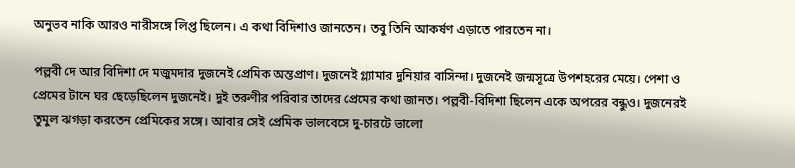অনুভব নাকি আরও নারীসঙ্গে লিপ্ত ছিলেন। এ কথা বিদিশাও জানতেন। তবু তিনি আকর্ষণ এড়াতে পারতেন না।

পল্লবী দে আর বিদিশা দে মজুমদার দুজনেই প্রেমিক অন্তপ্রাণ। দুজনেই গ্ল্যামার দুনিয়ার বাসিন্দা। দুজনেই জন্মসূত্রে উপশহরের মেয়ে। পেশা ও প্রেমের টানে ঘর ছেড়েছিলেন দুজনেই। দুই তরুণীর পরিবার তাদের প্রেমের কথা জানত। পল্লবী-বিদিশা ছিলেন একে অপরের বন্ধুও। দুজনেরই তুমুল ঝগড়া করতেন প্রেমিকের সঙ্গে। আবার সেই প্রেমিক ভালবেসে দু-চারটে ভালো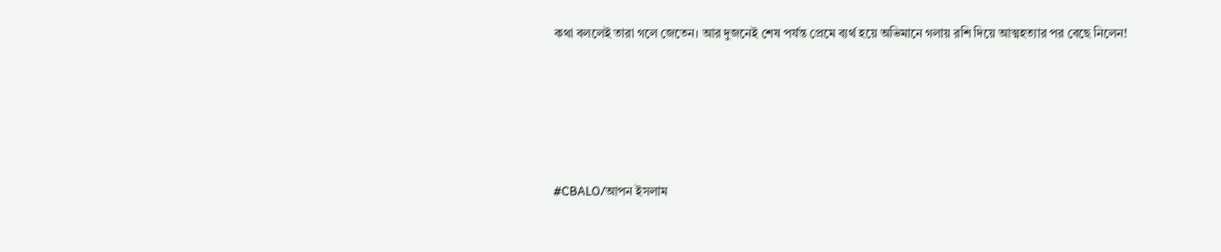কথা বললেই তারা গলে জেতেন। আর দুজনেই শেষ পর্যন্ত প্রেমে ব্যর্থ হয়ে অভিমানে গলায় রশি দিয়ে আত্মহত্যার পর বেছে নিলেন!





#CBALO/আপন ইসলাম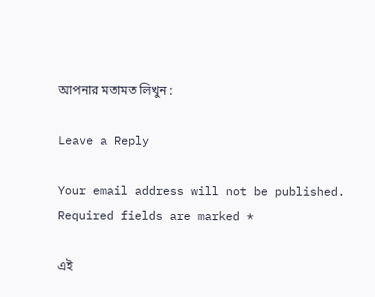আপনার মতামত লিখুন :

Leave a Reply

Your email address will not be published. Required fields are marked *

এই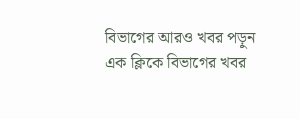বিভাগের আরও খবর পড়ুন
এক ক্লিকে বিভাগের খবর